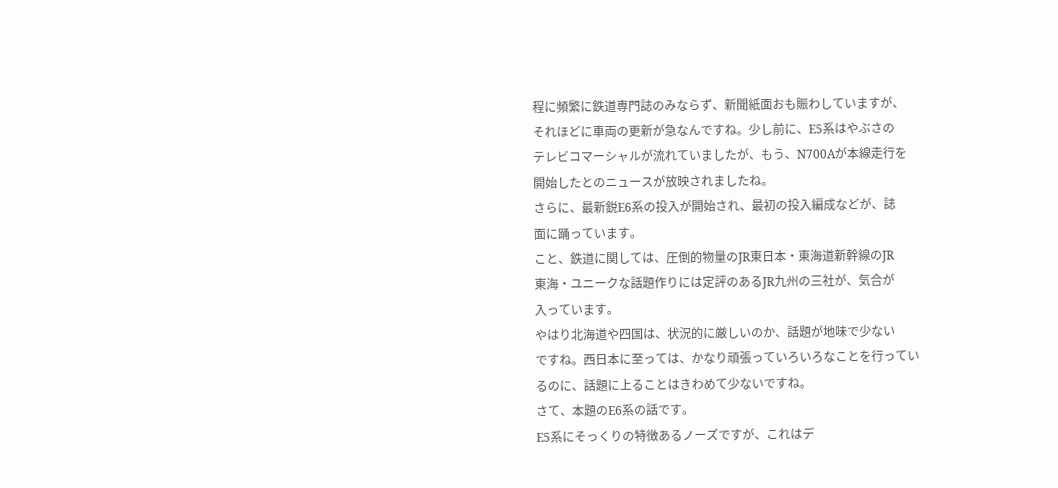程に頻繁に鉄道専門誌のみならず、新聞紙面おも賑わしていますが、
それほどに車両の更新が急なんですね。少し前に、E5系はやぶさの
テレビコマーシャルが流れていましたが、もう、N700Aが本線走行を
開始したとのニュースが放映されましたね。
さらに、最新鋭E6系の投入が開始され、最初の投入編成などが、誌
面に踊っています。
こと、鉄道に関しては、圧倒的物量のJR東日本・東海道新幹線のJR
東海・ユニークな話題作りには定評のあるJR九州の三社が、気合が
入っています。
やはり北海道や四国は、状況的に厳しいのか、話題が地味で少ない
ですね。西日本に至っては、かなり頑張っていろいろなことを行ってい
るのに、話題に上ることはきわめて少ないですね。
さて、本題のE6系の話です。
E5系にそっくりの特徴あるノーズですが、これはデ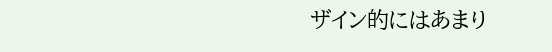ザイン的にはあまり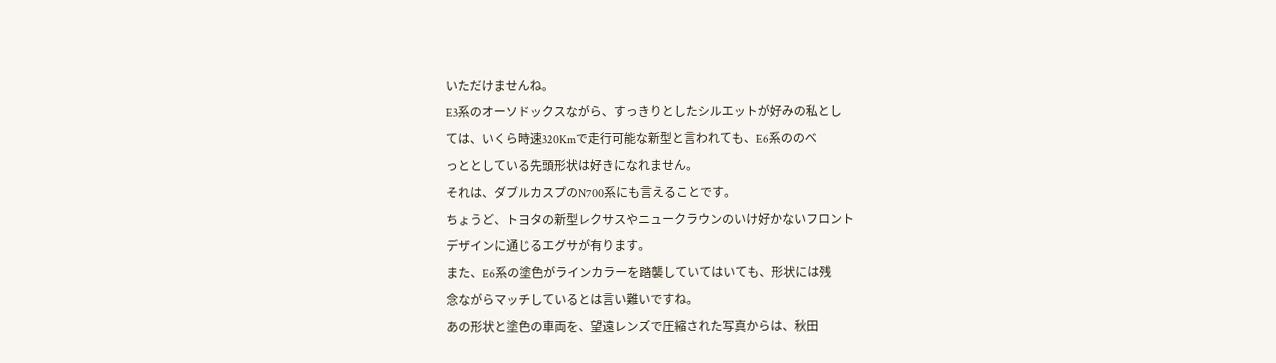いただけませんね。
E3系のオーソドックスながら、すっきりとしたシルエットが好みの私とし
ては、いくら時速320Kmで走行可能な新型と言われても、E6系ののべ
っととしている先頭形状は好きになれません。
それは、ダブルカスプのN700系にも言えることです。
ちょうど、トヨタの新型レクサスやニュークラウンのいけ好かないフロント
デザインに通じるエグサが有ります。
また、E6系の塗色がラインカラーを踏襲していてはいても、形状には残
念ながらマッチしているとは言い難いですね。
あの形状と塗色の車両を、望遠レンズで圧縮された写真からは、秋田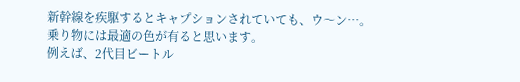新幹線を疾駆するとキャプションされていても、ウ〜ン…。
乗り物には最適の色が有ると思います。
例えば、2代目ビートル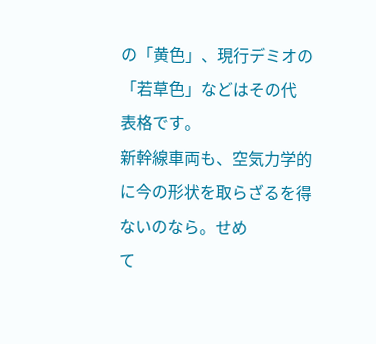の「黄色」、現行デミオの「若草色」などはその代
表格です。
新幹線車両も、空気力学的に今の形状を取らざるを得ないのなら。せめ
て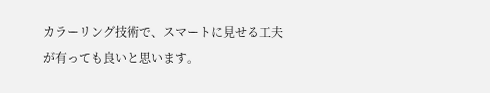カラーリング技術で、スマートに見せる工夫が有っても良いと思います。